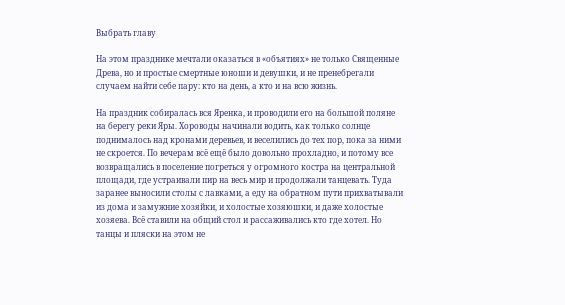Выбрать главу

На этом празднике мечтали оказаться в «объятиях» не только Священные Древа, но и простые смертные юноши и девушки, и не пренебрегали случаем найти себе пару: кто на день, а кто и на всю жизнь.

На праздник собиралась вся Яренка, и проводили его на большой поляне на берегу реки Яры. Хороводы начинали водить, как только солнце поднималось над кронами деревьев, и веселились до тех пор, пока за ними не скроется. По вечерам всё ещё было довольно прохладно, и потому все возвращались в поселение погреться у огромного костра на центральной площади, где устраивали пир на весь мир и продолжали танцевать. Туда заранее выносили столы с лавками, а еду на обратном пути прихватывали из дома и замужние хозяйки, и холостые хозяюшки, и даже холостые хозяева. Всё ставили на общий стол и рассаживались кто где хотел. Но танцы и пляски на этом не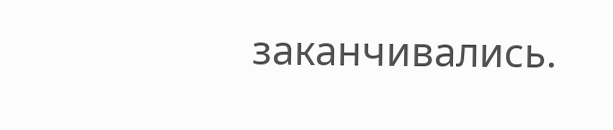заканчивались.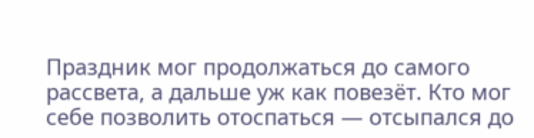Праздник мог продолжаться до самого рассвета, а дальше уж как повезёт. Кто мог себе позволить отоспаться — отсыпался до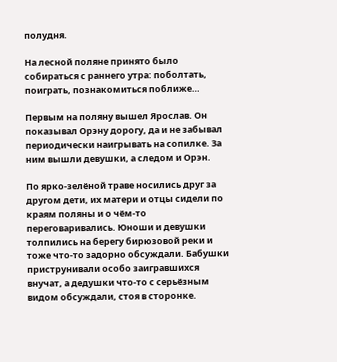полудня.

На лесной поляне принято было собираться с раннего утра: поболтать, поиграть, познакомиться поближе…

Первым на поляну вышел Ярослав. Он показывал Орэну дорогу, да и не забывал периодически наигрывать на сопилке. За ним вышли девушки, а следом и Орэн.

По ярко-зелёной траве носились друг за другом дети, их матери и отцы сидели по краям поляны и о чём-то переговаривались. Юноши и девушки толпились на берегу бирюзовой реки и тоже что-то задорно обсуждали. Бабушки приструнивали особо заигравшихся внучат, а дедушки что-то с серьёзным видом обсуждали, стоя в сторонке.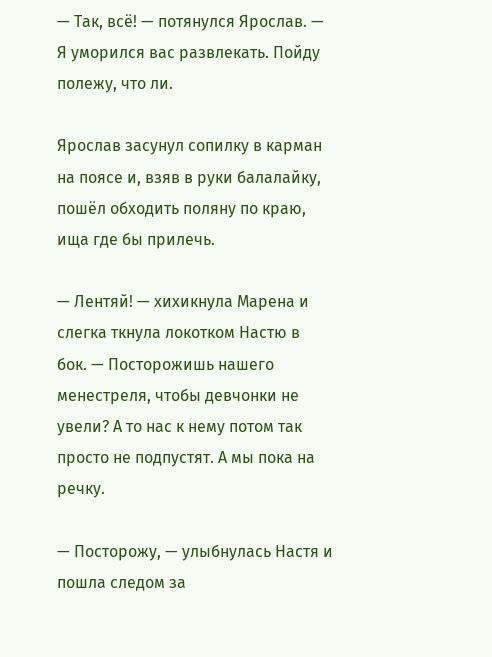— Так, всё! — потянулся Ярослав. — Я уморился вас развлекать. Пойду полежу, что ли.

Ярослав засунул сопилку в карман на поясе и, взяв в руки балалайку, пошёл обходить поляну по краю, ища где бы прилечь.

— Лентяй! — хихикнула Марена и слегка ткнула локотком Настю в бок. — Посторожишь нашего менестреля, чтобы девчонки не увели? А то нас к нему потом так просто не подпустят. А мы пока на речку.

— Посторожу, — улыбнулась Настя и пошла следом за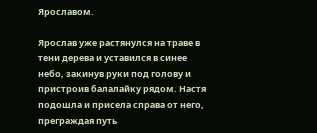Ярославом.

Ярослав уже растянулся на траве в тени дерева и уставился в синее небо, закинув руки под голову и пристроив балалайку рядом. Настя подошла и присела справа от него, преграждая путь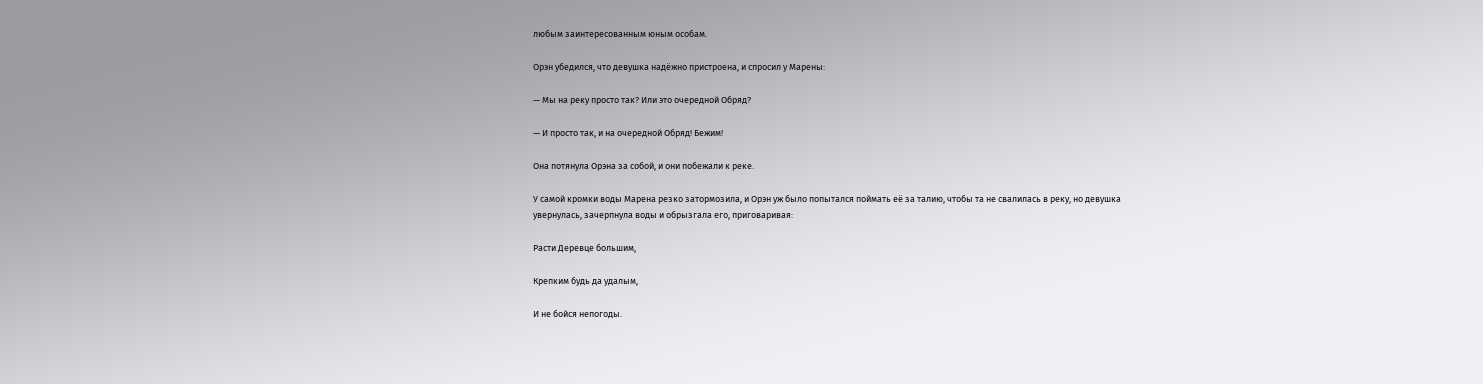любым заинтересованным юным особам.

Орэн убедился, что девушка надёжно пристроена, и спросил у Марены:

— Мы на реку просто так? Или это очередной Обряд?

— И просто так, и на очередной Обряд! Бежим!

Она потянула Орэна за собой, и они побежали к реке.

У самой кромки воды Марена резко затормозила, и Орэн уж было попытался поймать её за талию, чтобы та не свалилась в реку, но девушка увернулась, зачерпнула воды и обрызгала его, приговаривая:

Расти Деревце большим,

Крепким будь да удалым,

И не бойся непогоды.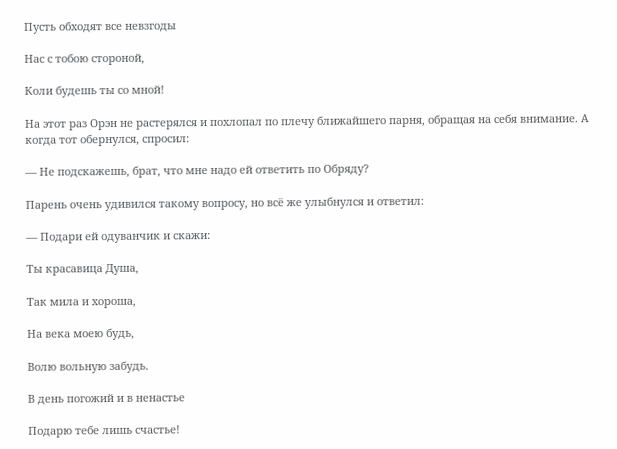Пусть обходят все невзгоды

Нас с тобою стороной,

Коли будешь ты со мной!

На этот раз Орэн не растерялся и похлопал по плечу ближайшего парня, обращая на себя внимание. А когда тот обернулся, спросил:

— Не подскажешь, брат, что мне надо ей ответить по Обряду?

Парень очень удивился такому вопросу, но всё же улыбнулся и ответил:

— Подари ей одуванчик и скажи:

Ты красавица Душа,

Так мила и хороша,

На века моею будь,

Волю вольную забудь.

В день погожий и в ненастье

Подарю тебе лишь счастье!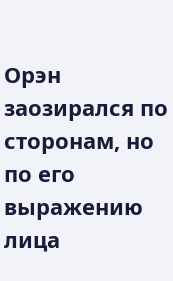Орэн заозирался по сторонам, но по его выражению лица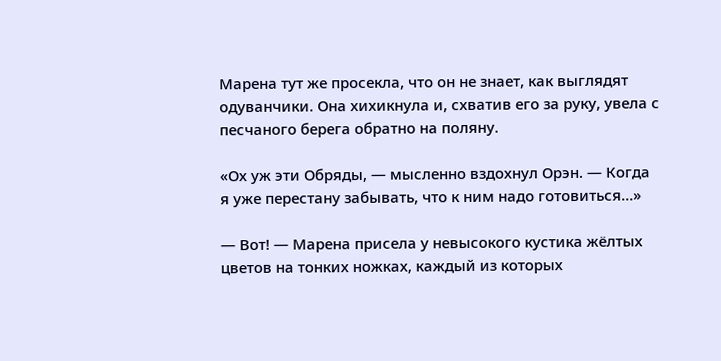Марена тут же просекла, что он не знает, как выглядят одуванчики. Она хихикнула и, схватив его за руку, увела с песчаного берега обратно на поляну.

«Ох уж эти Обряды, — мысленно вздохнул Орэн. — Когда я уже перестану забывать, что к ним надо готовиться…»

— Вот! — Марена присела у невысокого кустика жёлтых цветов на тонких ножках, каждый из которых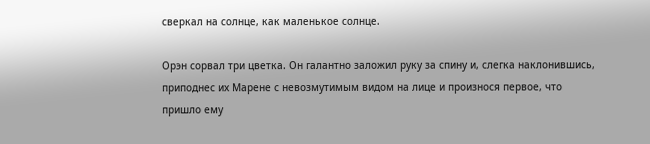сверкал на солнце, как маленькое солнце.

Орэн сорвал три цветка. Он галантно заложил руку за спину и, слегка наклонившись, приподнес их Марене с невозмутимым видом на лице и произнося первое, что пришло ему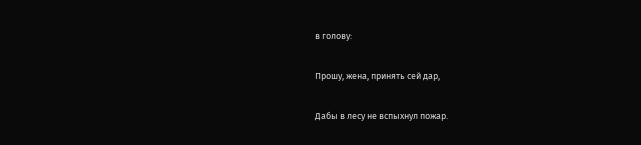в голову:

Прошу, жена, принять сей дар,

Дабы в лесу не вспыхнул пожар.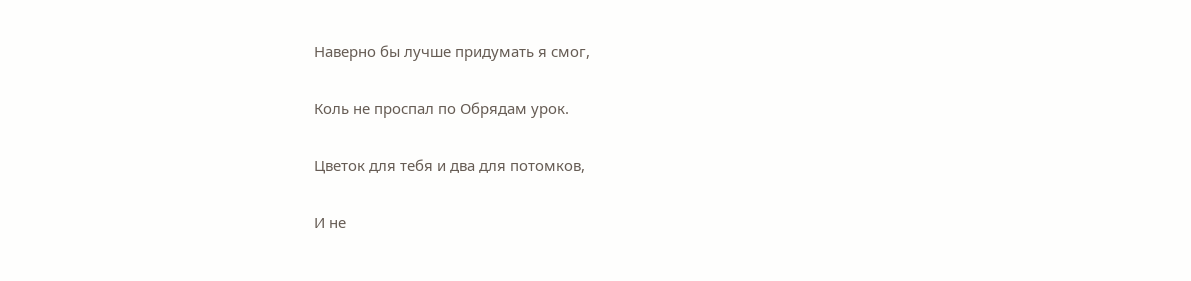Наверно бы лучше придумать я смог,

Коль не проспал по Обрядам урок.

Цветок для тебя и два для потомков,

И не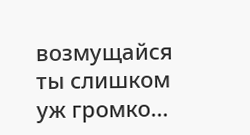возмущайся ты слишком уж громко…